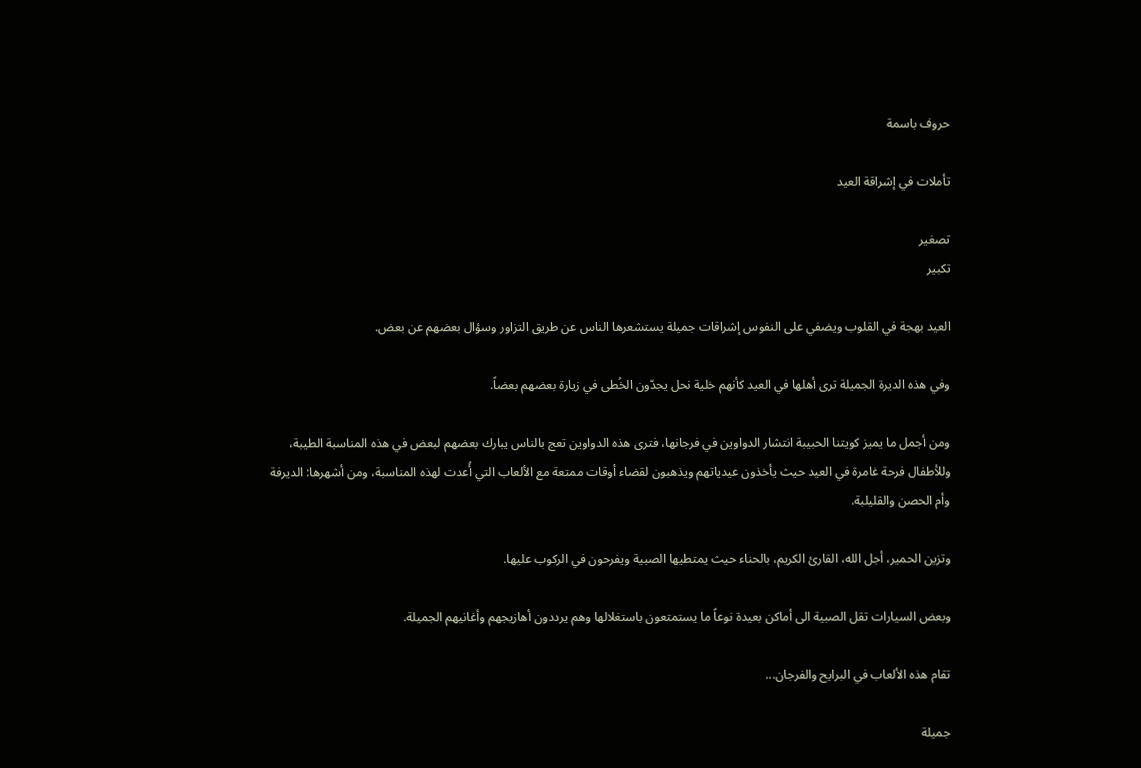حروف باسمة

تأملات في إشراقة العيد

تصغير
تكبير

العيد بهجة في القلوب ويضفي على النفوس إشراقات جميلة يستشعرها الناس عن طريق التزاور وسؤال بعضهم عن بعض.

وفي هذه الديرة الجميلة ترى أهلها في العيد كأنهم خلية نحل يجدّون الخُطى في زيارة بعضهم بعضاً.

ومن أجمل ما يميز كويتنا الحبيبة انتشار الدواوين في فرجانها، فترى هذه الدواوين تعج بالناس يبارك بعضهم لبعض في هذه المناسبة الطيبة، وللأطفال فرحة غامرة في العيد حيث يأخذون عيدياتهم ويذهبون لقضاء أوقات ممتعة مع الألعاب التي أُعدت لهذه المناسبة، ومن أشهرها: الديرفة وأم الحصن والقليلبة.

وتزين الحمير، أجل الله، القارئ الكريم، بالحناء حيث يمتطيها الصبية ويفرحون في الركوب عليها.

وبعض السيارات تقل الصبية الى أماكن بعيدة نوعاً ما يستمتعون باستغلالها وهم يرددون أهازيجهم وأغانيهم الجميلة.

تقام هذه الألعاب في البرايح والفرجان...

جميلة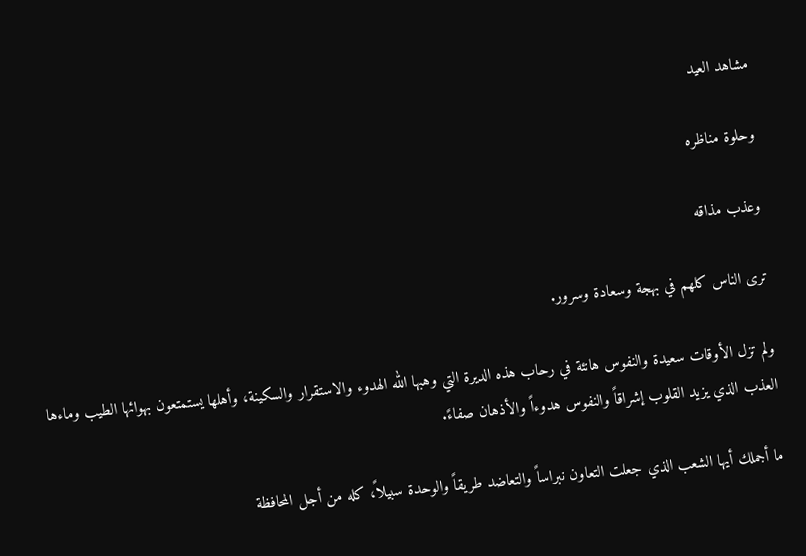مشاهد العيد

وحلوة مناظره

وعذب مذاقه

ترى الناس كلهم في بهجة وسعادة وسرور.

ولم تزل الأوقات سعيدة والنفوس هانئة في رحاب هذه الديرة التي وهبها الله الهدوء والاستقرار والسكينة، وأهلها يستمتعون بهوائها الطيب وماءها العذب الذي يزيد القلوب إشراقاً والنفوس هدوءاً والأذهان صفاءً.

ما أجملك أيها الشعب الذي جعلت التعاون نبراساً والتعاضد طريقاً والوحدة سبيلاً، كله من أجل المحافظة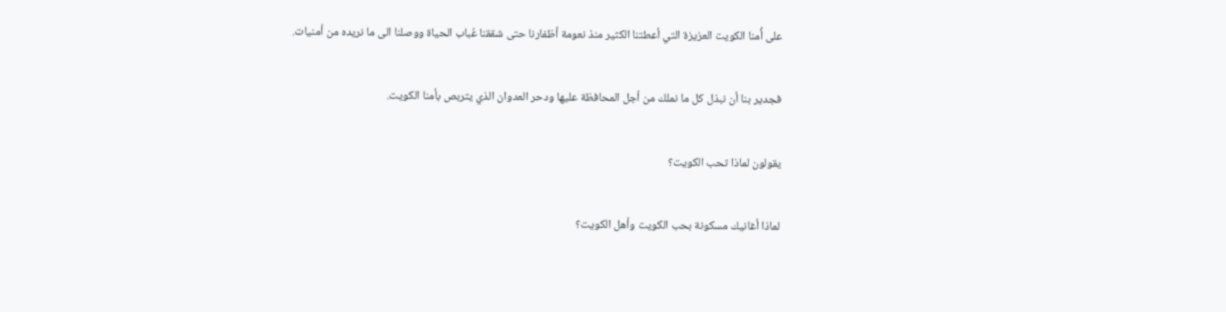على أُمنا الكويت العزيزة التي أعطتنا الكثير منذ نعومة أظفارنا حتى شققنا عُباب الحياة ووصلنا الى ما نريده من أمنيات.

فجدير بنا أن نبذل كل ما نملك من أجل المحافظة عليها ودحر العدوان الذي يتربص بأمنا الكويت.

يقولون لماذا تحب الكويت؟

لماذا أغانيك مسكونة بحب الكويت وأهل الكويت؟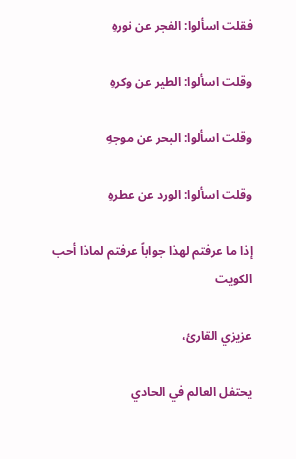فقلت اسألوا: الفجر عن نورهِ

وقلت اسألوا: الطير عن وكرهِ

وقلت اسألوا: البحر عن موجهِ

وقلت اسألوا: الورد عن عطرهِ

إذا ما عرفتم لهذا جواباً عرفتم لماذا أحب الكويت

عزيزي القارئ،

يحتفل العالم في الحادي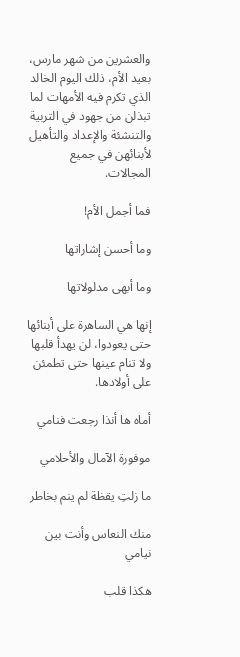والعشرين من شهر مارس، بعيد الأم، ذلك اليوم الخالد الذي تكرم فيه الأمهات لما تبذلن من جهود في التربية والتنشئة والإعداد والتأهيل لأبنائهن في جميع المجالات.

فما أجمل الأم!

وما أحسن إشاراتها

وما أبهى مدلولاتها

إنها هي الساهرة على أبنائها حتى يعودوا، لن يهدأ قلبها ولا تنام عينها حتى تطمئن على أولادها.

أماه ها أنذا رجعت فنامي

موفورة الآمال والأحلامي

ما زلتِ يقظة لم ينم بخاطر

منك النعاس وأنت بين نيامي

هكذا قلب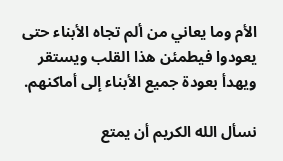الأم وما يعاني من ألم تجاه الأبناء حتى يعودوا فيطمئن هذا القلب ويستقر ويهدأ بعودة جميع الأبناء إلى أماكنهم.

نسأل الله الكريم أن يمتع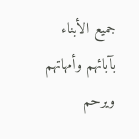جميع الأبناء بآبائهم وأمهاتهم ويرحم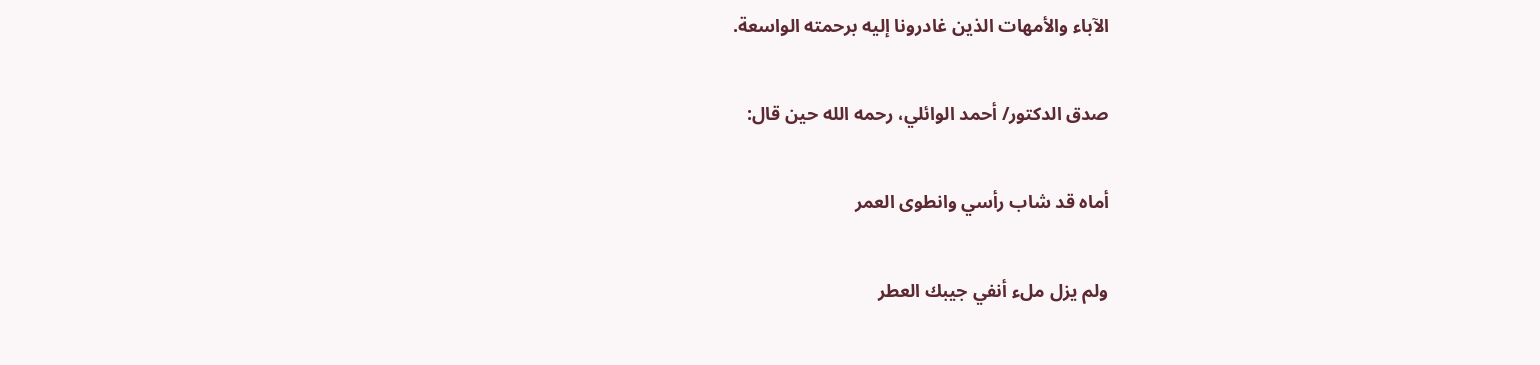الآباء والأمهات الذين غادرونا إليه برحمته الواسعة.

صدق الدكتور/ أحمد الوائلي، رحمه الله حين قال:

أماه قد شاب رأسي وانطوى العمر

ولم يزل ملء أنفي جيبك العطر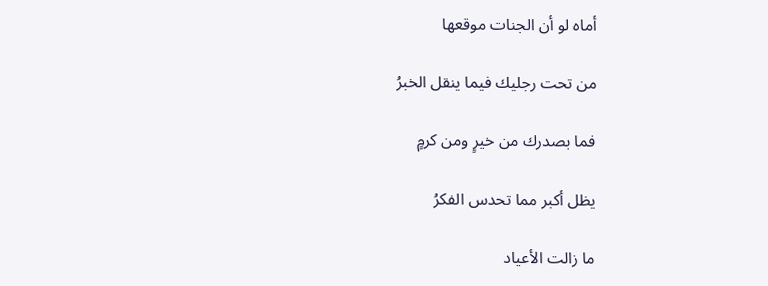أماه لو أن الجنات موقعها

من تحت رجليك فيما ينقل الخبرُ

فما بصدرك من خيرٍ ومن كرمٍ

يظل أكبر مما تحدس الفكرُ

ما زالت الأعياد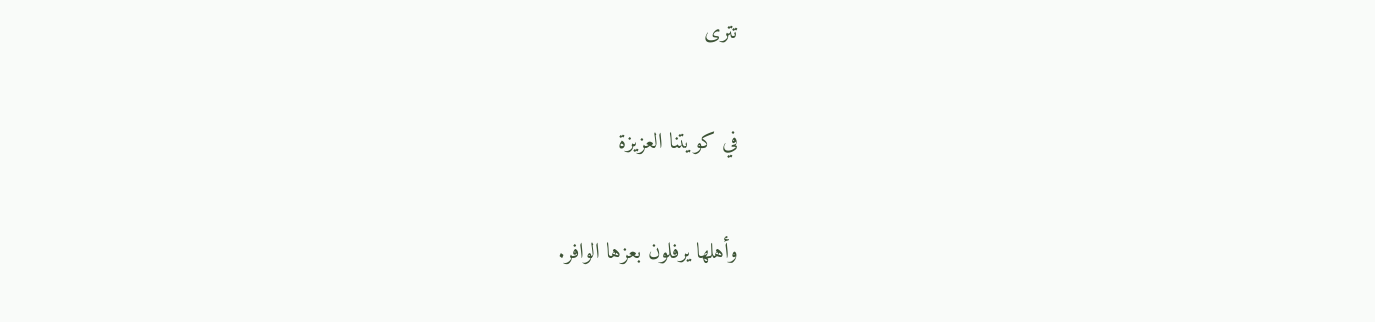تترى

في كويتنا العزيزة

وأهلها يرفلون بعزها الوافر.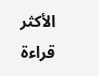الأكثر قراءة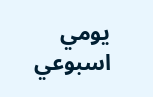يومي
اسبوعي